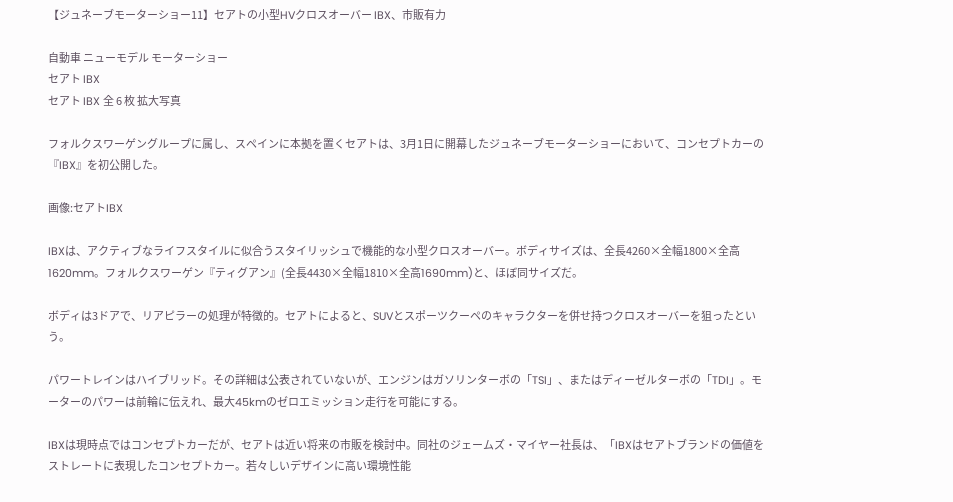【ジュネーブモーターショー11】セアトの小型HVクロスオーバー IBX、市販有力

自動車 ニューモデル モーターショー
セアト IBX
セアト IBX 全 6 枚 拡大写真

フォルクスワーゲングループに属し、スペインに本拠を置くセアトは、3月1日に開幕したジュネーブモーターショーにおいて、コンセプトカーの『IBX』を初公開した。

画像:セアトIBX

IBXは、アクティブなライフスタイルに似合うスタイリッシュで機能的な小型クロスオーバー。ボディサイズは、全長4260×全幅1800×全高1620mm。フォルクスワーゲン『ティグアン』(全長4430×全幅1810×全高1690mm)と、ほぼ同サイズだ。

ボディは3ドアで、リアピラーの処理が特徴的。セアトによると、SUVとスポーツクーペのキャラクターを併せ持つクロスオーバーを狙ったという。

パワートレインはハイブリッド。その詳細は公表されていないが、エンジンはガソリンターボの「TSI」、またはディーゼルターボの「TDI」。モーターのパワーは前輪に伝えれ、最大45kmのゼロエミッション走行を可能にする。

IBXは現時点ではコンセプトカーだが、セアトは近い将来の市販を検討中。同社のジェームズ・マイヤー社長は、「IBXはセアトブランドの価値をストレートに表現したコンセプトカー。若々しいデザインに高い環境性能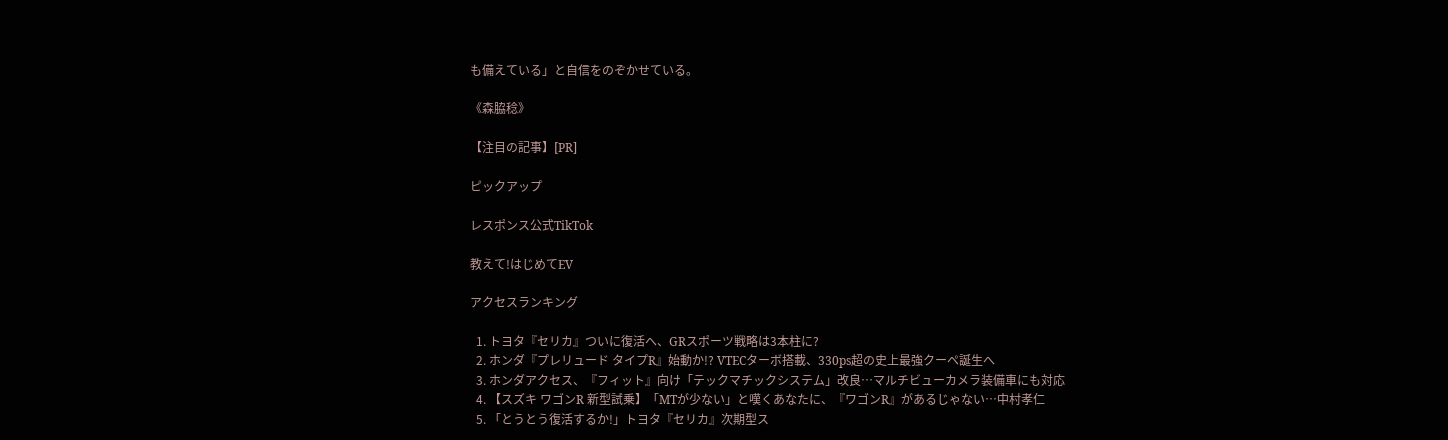も備えている」と自信をのぞかせている。

《森脇稔》

【注目の記事】[PR]

ピックアップ

レスポンス公式TikTok

教えて!はじめてEV

アクセスランキング

  1. トヨタ『セリカ』ついに復活へ、GRスポーツ戦略は3本柱に?
  2. ホンダ『プレリュード タイプR』始動か!? VTECターボ搭載、330ps超の史上最強クーペ誕生へ
  3. ホンダアクセス、『フィット』向け「テックマチックシステム」改良…マルチビューカメラ装備車にも対応
  4. 【スズキ ワゴンR 新型試乗】「MTが少ない」と嘆くあなたに、『ワゴンR』があるじゃない…中村孝仁
  5. 「とうとう復活するか!」トヨタ『セリカ』次期型ス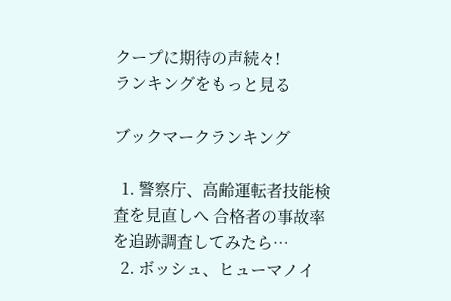クープに期待の声続々!
ランキングをもっと見る

ブックマークランキング

  1. 警察庁、高齢運転者技能検査を見直しへ 合格者の事故率を追跡調査してみたら…
  2. ボッシュ、ヒューマノイ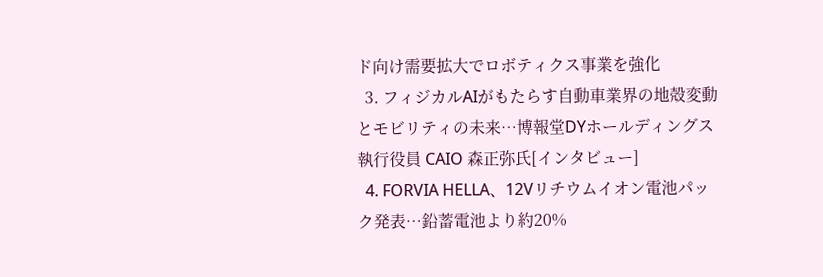ド向け需要拡大でロボティクス事業を強化
  3. フィジカルAIがもたらす自動車業界の地殻変動とモビリティの未来…博報堂DYホールディングス 執行役員 CAIO 森正弥氏[インタビュー]
  4. FORVIA HELLA、12Vリチウムイオン電池パック発表…鉛蓄電池より約20%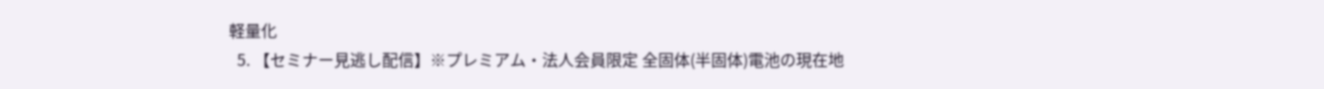軽量化
  5. 【セミナー見逃し配信】※プレミアム・法人会員限定 全固体(半固体)電池の現在地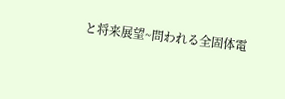と将来展望~問われる全固体電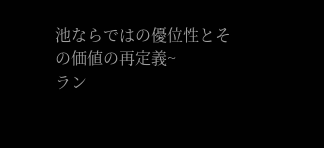池ならではの優位性とその価値の再定義~
ラン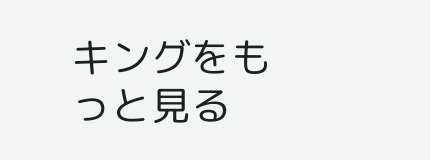キングをもっと見る